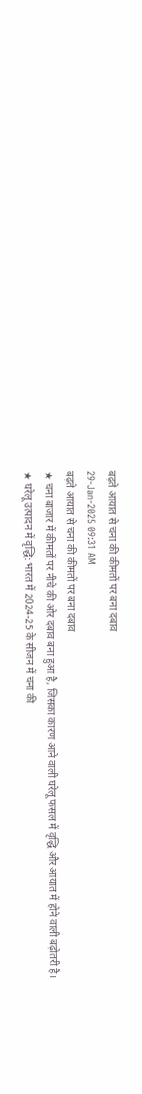बढ़ते आयात से चना की कीमतों पर बना दबाव
29-Jan-2025 09:31 AM
बढ़ते आयात से चना की कीमतों पर बना दबाव
★ चना बाजार में कीमतों पर नीचे की ओर दबाव बना हुआ है, जिसका कारण आने वाली घरेलू फसल में वृद्धि और आयात में होने वाली बढ़ोतरी है।
★ घरेलू उत्पादन में वृद्धि: भारत में 2024-25 के सीजन में चना की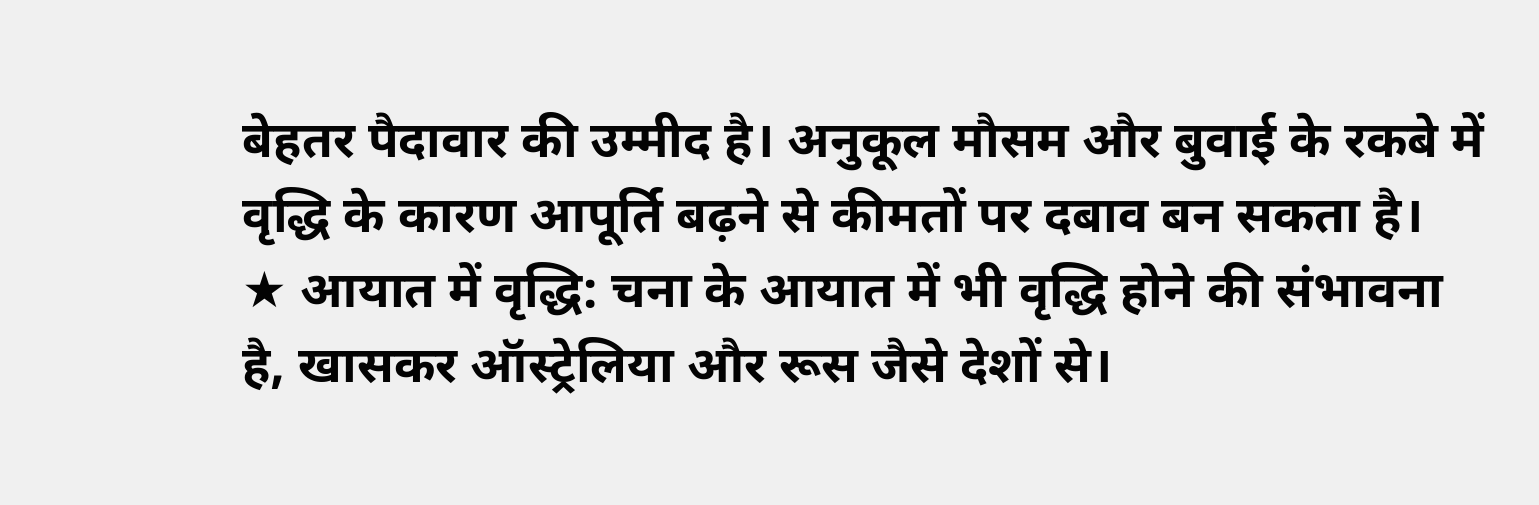बेहतर पैदावार की उम्मीद है। अनुकूल मौसम और बुवाई के रकबे में वृद्धि के कारण आपूर्ति बढ़ने से कीमतों पर दबाव बन सकता है।
★ आयात में वृद्धि: चना के आयात में भी वृद्धि होने की संभावना है, खासकर ऑस्ट्रेलिया और रूस जैसे देशों से।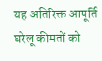यह अतिरिक्त आपूर्ति घरेलू कीमतों को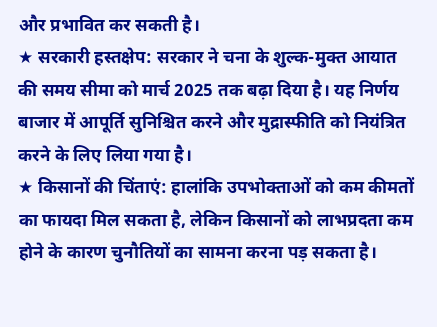और प्रभावित कर सकती है।
★ सरकारी हस्तक्षेप: सरकार ने चना के शुल्क-मुक्त आयात की समय सीमा को मार्च 2025 तक बढ़ा दिया है। यह निर्णय बाजार में आपूर्ति सुनिश्चित करने और मुद्रास्फीति को नियंत्रित करने के लिए लिया गया है।
★ किसानों की चिंताएं: हालांकि उपभोक्ताओं को कम कीमतों का फायदा मिल सकता है, लेकिन किसानों को लाभप्रदता कम होने के कारण चुनौतियों का सामना करना पड़ सकता है।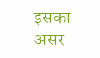इसका असर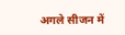अगले सीजन में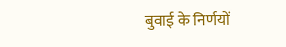बुवाई के निर्णयों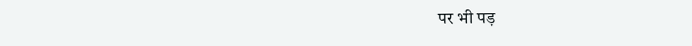पर भी पड़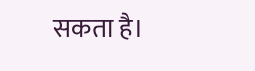सकता है।